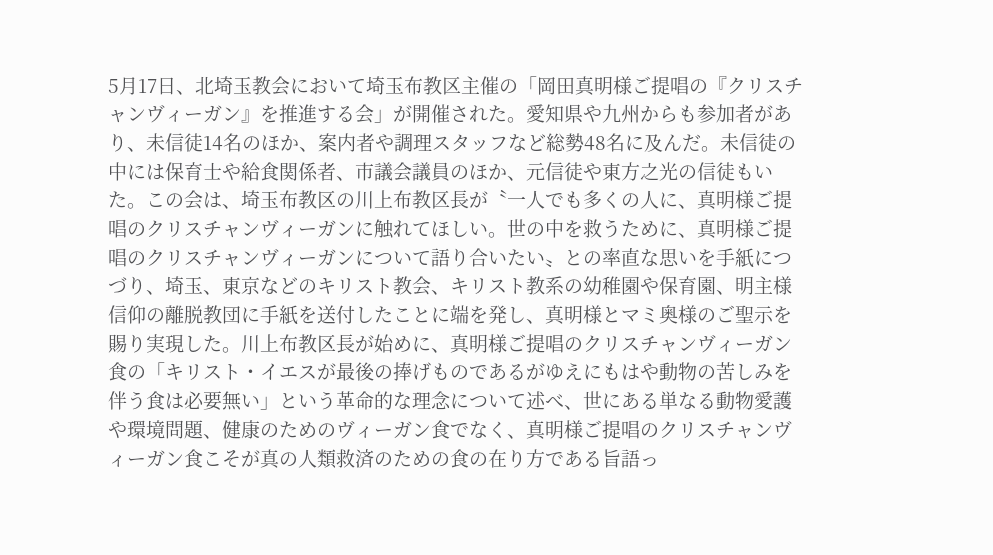5月17日、北埼玉教会において埼玉布教区主催の「岡田真明様ご提唱の『クリスチャンヴィーガン』を推進する会」が開催された。愛知県や九州からも参加者があり、未信徒14名のほか、案内者や調理スタッフなど総勢48名に及んだ。未信徒の中には保育士や給食関係者、市議会議員のほか、元信徒や東方之光の信徒もいた。この会は、埼玉布教区の川上布教区長が〝一人でも多くの人に、真明様ご提唱のクリスチャンヴィーガンに触れてほしい。世の中を救うために、真明様ご提唱のクリスチャンヴィーガンについて語り合いたい〟との率直な思いを手紙につづり、埼玉、東京などのキリスト教会、キリスト教系の幼稚園や保育園、明主様信仰の離脱教団に手紙を送付したことに端を発し、真明様とマミ奥様のご聖示を賜り実現した。川上布教区長が始めに、真明様ご提唱のクリスチャンヴィーガン食の「キリスト・イエスが最後の捧げものであるがゆえにもはや動物の苦しみを伴う食は必要無い」という革命的な理念について述べ、世にある単なる動物愛護や環境問題、健康のためのヴィーガン食でなく、真明様ご提唱のクリスチャンヴィーガン食こそが真の人類救済のための食の在り方である旨語っ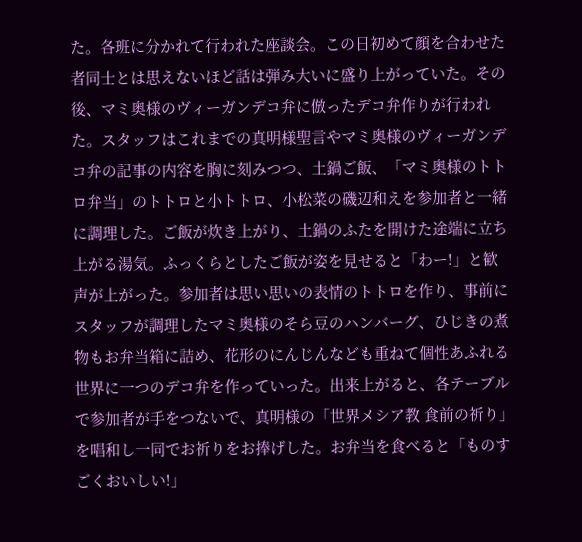た。各班に分かれて行われた座談会。この日初めて顔を合わせた者同士とは思えないほど話は弾み大いに盛り上がっていた。その後、マミ奥様のヴィーガンデコ弁に倣ったデコ弁作りが行われた。スタッフはこれまでの真明様聖言やマミ奥様のヴィーガンデコ弁の記事の内容を胸に刻みつつ、土鍋ご飯、「マミ奥様のトトロ弁当」のトトロと小トトロ、小松菜の磯辺和えを参加者と一緒に調理した。ご飯が炊き上がり、土鍋のふたを開けた途端に立ち上がる湯気。ふっくらとしたご飯が姿を見せると「わー!」と歓声が上がった。参加者は思い思いの表情のトトロを作り、事前にスタッフが調理したマミ奥様のそら豆のハンバーグ、ひじきの煮物もお弁当箱に詰め、花形のにんじんなども重ねて個性あふれる世界に一つのデコ弁を作っていった。出来上がると、各テーブルで参加者が手をつないで、真明様の「世界メシア教 食前の祈り」を唱和し一同でお祈りをお捧げした。お弁当を食べると「ものすごくおいしい!」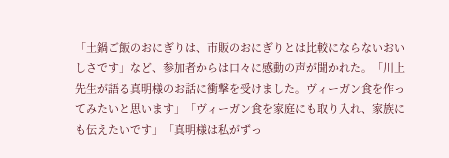「土鍋ご飯のおにぎりは、市販のおにぎりとは比較にならないおいしさです」など、参加者からは口々に感動の声が聞かれた。「川上先生が語る真明様のお話に衝撃を受けました。ヴィーガン食を作ってみたいと思います」「ヴィーガン食を家庭にも取り入れ、家族にも伝えたいです」「真明様は私がずっ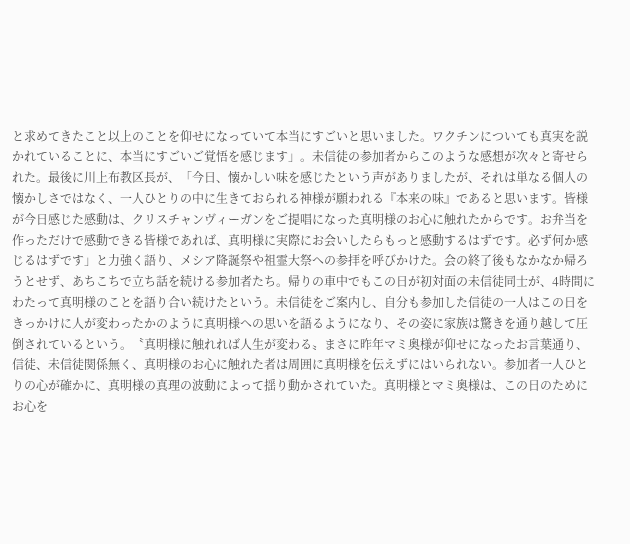と求めてきたこと以上のことを仰せになっていて本当にすごいと思いました。ワクチンについても真実を説かれていることに、本当にすごいご覚悟を感じます」。未信徒の参加者からこのような感想が次々と寄せられた。最後に川上布教区長が、「今日、懐かしい味を感じたという声がありましたが、それは単なる個人の懐かしさではなく、一人ひとりの中に生きておられる神様が願われる『本来の味』であると思います。皆様が今日感じた感動は、クリスチャンヴィーガンをご提唱になった真明様のお心に触れたからです。お弁当を作っただけで感動できる皆様であれば、真明様に実際にお会いしたらもっと感動するはずです。必ず何か感じるはずです」と力強く語り、メシア降誕祭や祖霊大祭への参拝を呼びかけた。会の終了後もなかなか帰ろうとせず、あちこちで立ち話を続ける参加者たち。帰りの車中でもこの日が初対面の未信徒同士が、4時間にわたって真明様のことを語り合い続けたという。未信徒をご案内し、自分も参加した信徒の一人はこの日をきっかけに人が変わったかのように真明様への思いを語るようになり、その姿に家族は驚きを通り越して圧倒されているという。〝真明様に触れれば人生が変わる〟まさに昨年マミ奥様が仰せになったお言葉通り、信徒、未信徒関係無く、真明様のお心に触れた者は周囲に真明様を伝えずにはいられない。参加者一人ひとりの心が確かに、真明様の真理の波動によって揺り動かされていた。真明様とマミ奥様は、この日のためにお心を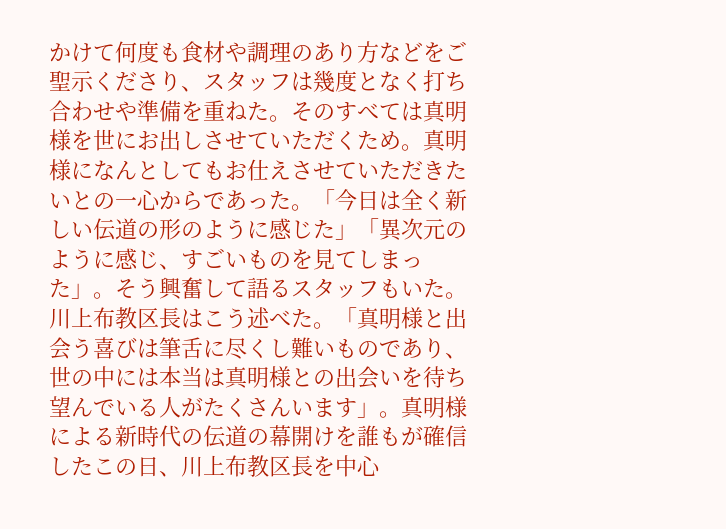かけて何度も食材や調理のあり方などをご聖示くださり、スタッフは幾度となく打ち合わせや準備を重ねた。そのすべては真明様を世にお出しさせていただくため。真明様になんとしてもお仕えさせていただきたいとの一心からであった。「今日は全く新しい伝道の形のように感じた」「異次元のように感じ、すごいものを見てしまった」。そう興奮して語るスタッフもいた。川上布教区長はこう述べた。「真明様と出会う喜びは筆舌に尽くし難いものであり、世の中には本当は真明様との出会いを待ち望んでいる人がたくさんいます」。真明様による新時代の伝道の幕開けを誰もが確信したこの日、川上布教区長を中心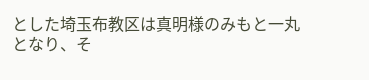とした埼玉布教区は真明様のみもと一丸となり、そ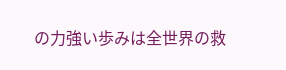の力強い歩みは全世界の救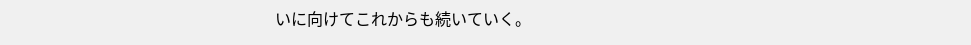いに向けてこれからも続いていく。